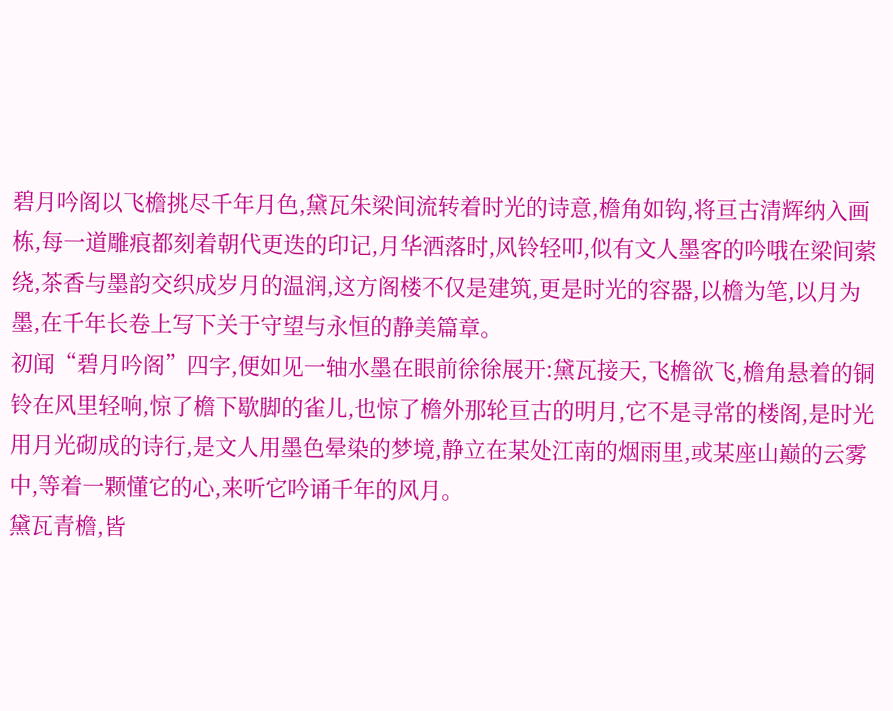碧月吟阁以飞檐挑尽千年月色,黛瓦朱梁间流转着时光的诗意,檐角如钩,将亘古清辉纳入画栋,每一道雕痕都刻着朝代更迭的印记,月华洒落时,风铃轻叩,似有文人墨客的吟哦在梁间萦绕,茶香与墨韵交织成岁月的温润,这方阁楼不仅是建筑,更是时光的容器,以檐为笔,以月为墨,在千年长卷上写下关于守望与永恒的静美篇章。
初闻“碧月吟阁”四字,便如见一轴水墨在眼前徐徐展开:黛瓦接天,飞檐欲飞,檐角悬着的铜铃在风里轻响,惊了檐下歇脚的雀儿,也惊了檐外那轮亘古的明月,它不是寻常的楼阁,是时光用月光砌成的诗行,是文人用墨色晕染的梦境,静立在某处江南的烟雨里,或某座山巅的云雾中,等着一颗懂它的心,来听它吟诵千年的风月。
黛瓦青檐,皆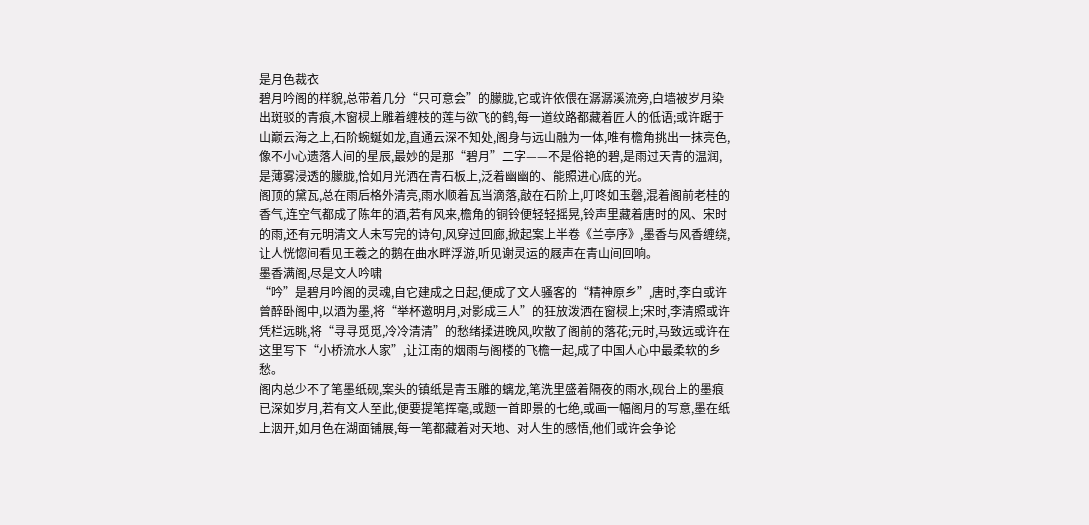是月色裁衣
碧月吟阁的样貌,总带着几分“只可意会”的朦胧,它或许依偎在潺潺溪流旁,白墙被岁月染出斑驳的青痕,木窗棂上雕着缠枝的莲与欲飞的鹤,每一道纹路都藏着匠人的低语;或许踞于山巅云海之上,石阶蜿蜒如龙,直通云深不知处,阁身与远山融为一体,唯有檐角挑出一抹亮色,像不小心遗落人间的星辰,最妙的是那“碧月”二字——不是俗艳的碧,是雨过天青的温润,是薄雾浸透的朦胧,恰如月光洒在青石板上,泛着幽幽的、能照进心底的光。
阁顶的黛瓦,总在雨后格外清亮,雨水顺着瓦当滴落,敲在石阶上,叮咚如玉磬,混着阁前老桂的香气,连空气都成了陈年的酒,若有风来,檐角的铜铃便轻轻摇晃,铃声里藏着唐时的风、宋时的雨,还有元明清文人未写完的诗句,风穿过回廊,掀起案上半卷《兰亭序》,墨香与风香缠绕,让人恍惚间看见王羲之的鹅在曲水畔浮游,听见谢灵运的屐声在青山间回响。
墨香满阁,尽是文人吟啸
“吟”是碧月吟阁的灵魂,自它建成之日起,便成了文人骚客的“精神原乡”,唐时,李白或许曾醉卧阁中,以酒为墨,将“举杯邀明月,对影成三人”的狂放泼洒在窗棂上;宋时,李清照或许凭栏远眺,将“寻寻觅觅,冷冷清清”的愁绪揉进晚风,吹散了阁前的落花;元时,马致远或许在这里写下“小桥流水人家”,让江南的烟雨与阁楼的飞檐一起,成了中国人心中最柔软的乡愁。
阁内总少不了笔墨纸砚,案头的镇纸是青玉雕的螭龙,笔洗里盛着隔夜的雨水,砚台上的墨痕已深如岁月,若有文人至此,便要提笔挥毫,或题一首即景的七绝,或画一幅阁月的写意,墨在纸上洇开,如月色在湖面铺展,每一笔都藏着对天地、对人生的感悟,他们或许会争论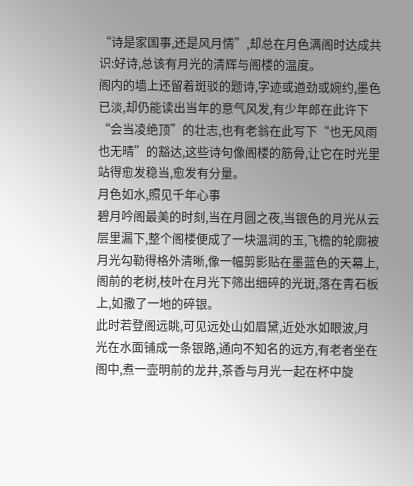“诗是家国事,还是风月情”,却总在月色满阁时达成共识:好诗,总该有月光的清辉与阁楼的温度。
阁内的墙上还留着斑驳的题诗,字迹或遒劲或婉约,墨色已淡,却仍能读出当年的意气风发,有少年郎在此许下“会当凌绝顶”的壮志,也有老翁在此写下“也无风雨也无晴”的豁达,这些诗句像阁楼的筋骨,让它在时光里站得愈发稳当,愈发有分量。
月色如水,照见千年心事
碧月吟阁最美的时刻,当在月圆之夜,当银色的月光从云层里漏下,整个阁楼便成了一块温润的玉,飞檐的轮廓被月光勾勒得格外清晰,像一幅剪影贴在墨蓝色的天幕上,阁前的老树,枝叶在月光下筛出细碎的光斑,落在青石板上,如撒了一地的碎银。
此时若登阁远眺,可见远处山如眉黛,近处水如眼波,月光在水面铺成一条银路,通向不知名的远方,有老者坐在阁中,煮一壶明前的龙井,茶香与月光一起在杯中旋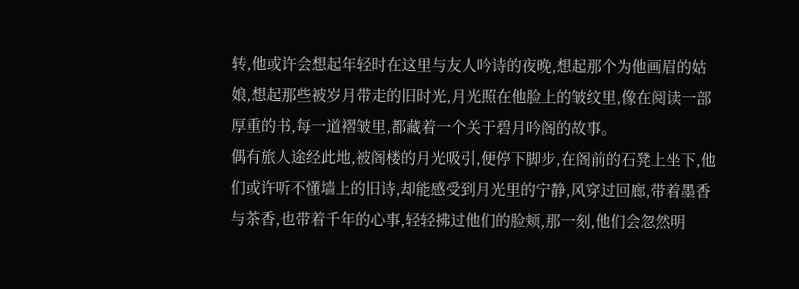转,他或许会想起年轻时在这里与友人吟诗的夜晚,想起那个为他画眉的姑娘,想起那些被岁月带走的旧时光,月光照在他脸上的皱纹里,像在阅读一部厚重的书,每一道褶皱里,都藏着一个关于碧月吟阁的故事。
偶有旅人途经此地,被阁楼的月光吸引,便停下脚步,在阁前的石凳上坐下,他们或许听不懂墙上的旧诗,却能感受到月光里的宁静,风穿过回廊,带着墨香与茶香,也带着千年的心事,轻轻拂过他们的脸颊,那一刻,他们会忽然明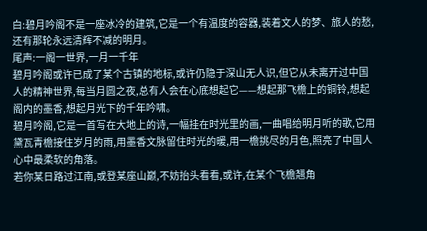白:碧月吟阁不是一座冰冷的建筑,它是一个有温度的容器,装着文人的梦、旅人的愁,还有那轮永远清辉不减的明月。
尾声:一阁一世界,一月一千年
碧月吟阁或许已成了某个古镇的地标,或许仍隐于深山无人识,但它从未离开过中国人的精神世界,每当月圆之夜,总有人会在心底想起它——想起那飞檐上的铜铃,想起阁内的墨香,想起月光下的千年吟啸。
碧月吟阁,它是一首写在大地上的诗,一幅挂在时光里的画,一曲唱给明月听的歌,它用黛瓦青檐接住岁月的雨,用墨香文脉留住时光的暖,用一檐挑尽的月色,照亮了中国人心中最柔软的角落。
若你某日路过江南,或登某座山巅,不妨抬头看看,或许,在某个飞檐翘角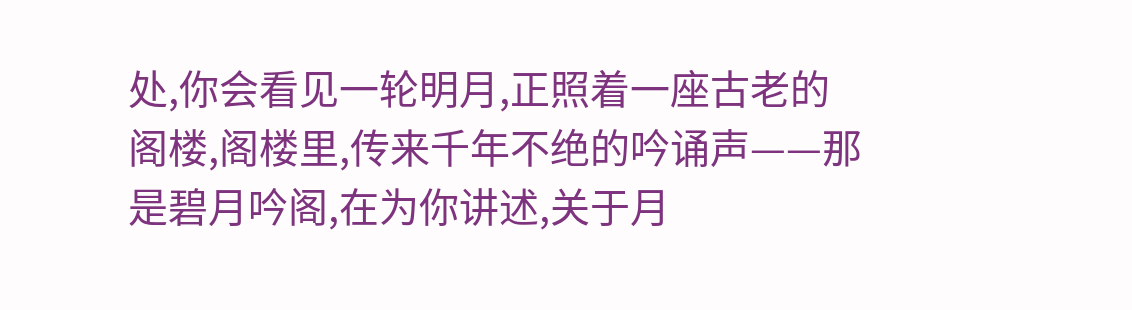处,你会看见一轮明月,正照着一座古老的阁楼,阁楼里,传来千年不绝的吟诵声——那是碧月吟阁,在为你讲述,关于月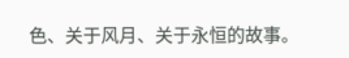色、关于风月、关于永恒的故事。